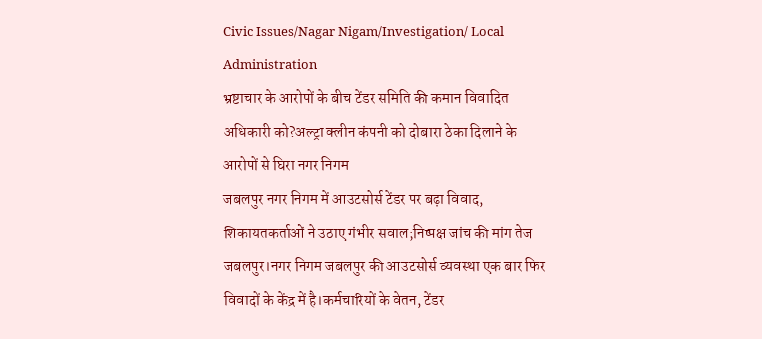Civic Issues/Nagar Nigam/Investigation/ Local Administration
भ्रष्टाचार के आरोपों के बीच टेंडर समिति की कमान विवादित अधिकारी को?अल्ट्रा क्लीन कंपनी को दोबारा ठेका दिलाने के आरोपों से घिरा नगर निगम
जबलपुर नगर निगम में आउटसोर्स टेंडर पर बढ़ा विवाद, शिकायतकर्ताओं ने उठाए गंभीर सवाल;निष्पक्ष जांच की मांग तेज
जबलपुर।नगर निगम जबलपुर की आउटसोर्स व्यवस्था एक बार फिर विवादों के केंद्र में है।कर्मचारियों के वेतन, टेंडर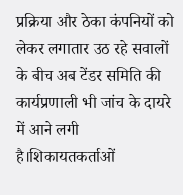प्रक्रिया और ठेका कंपनियों को लेकर लगातार उठ रहे सवालों के बीच अब टेंडर समिति की कार्यप्रणाली भी जांच के दायरे में आने लगी है।शिकायतकर्ताओं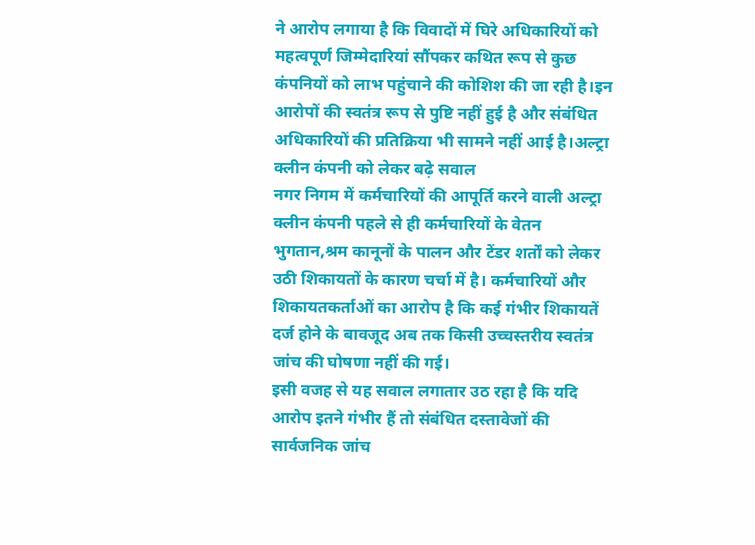ने आरोप लगाया है कि विवादों में घिरे अधिकारियों को महत्वपूर्ण जिम्मेदारियां सौंपकर कथित रूप से कुछ कंपनियों को लाभ पहुंचाने की कोशिश की जा रही है।इन आरोपों की स्वतंत्र रूप से पुष्टि नहीं हुई है और संबंधित अधिकारियों की प्रतिक्रिया भी सामने नहीं आई है।अल्ट्रा क्लीन कंपनी को लेकर बढ़े सवाल
नगर निगम में कर्मचारियों की आपूर्ति करने वाली अल्ट्रा क्लीन कंपनी पहले से ही कर्मचारियों के वेतन भुगतान,श्रम कानूनों के पालन और टेंडर शर्तों को लेकर उठी शिकायतों के कारण चर्चा में है। कर्मचारियों और शिकायतकर्ताओं का आरोप है कि कई गंभीर शिकायतें दर्ज होने के बावजूद अब तक किसी उच्चस्तरीय स्वतंत्र जांच की घोषणा नहीं की गई।
इसी वजह से यह सवाल लगातार उठ रहा है कि यदि आरोप इतने गंभीर हैं तो संबंधित दस्तावेजों की सार्वजनिक जांच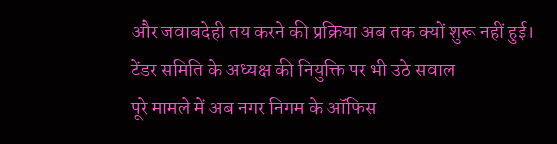और जवाबदेही तय करने की प्रक्रिया अब तक क्यों शुरू नहीं हुई।
टेंडर समिति के अध्यक्ष की नियुक्ति पर भी उठे सवाल
पूरे मामले में अब नगर निगम के ऑफिस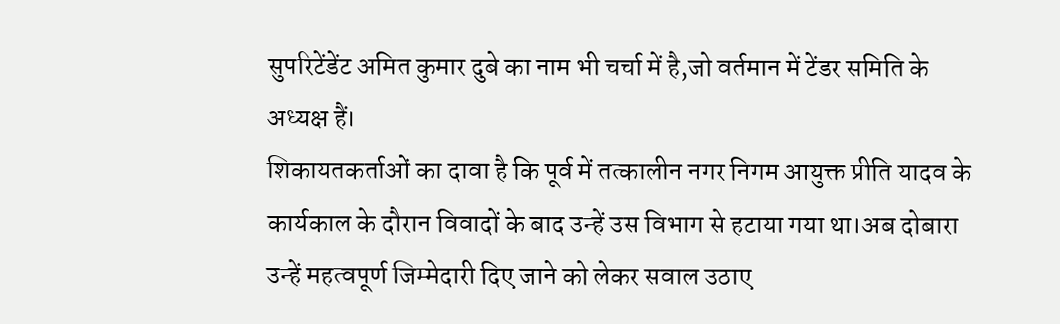सुपरिटेंडेंट अमित कुमार दुबे का नाम भी चर्चा में है,जो वर्तमान में टेंडर समिति के अध्यक्ष हैं।
शिकायतकर्ताओं का दावा है कि पूर्व में तत्कालीन नगर निगम आयुक्त प्रीति यादव के कार्यकाल के दौरान विवादों के बाद उन्हें उस विभाग से हटाया गया था।अब दोबारा उन्हें महत्वपूर्ण जिम्मेदारी दिए जाने को लेकर सवाल उठाए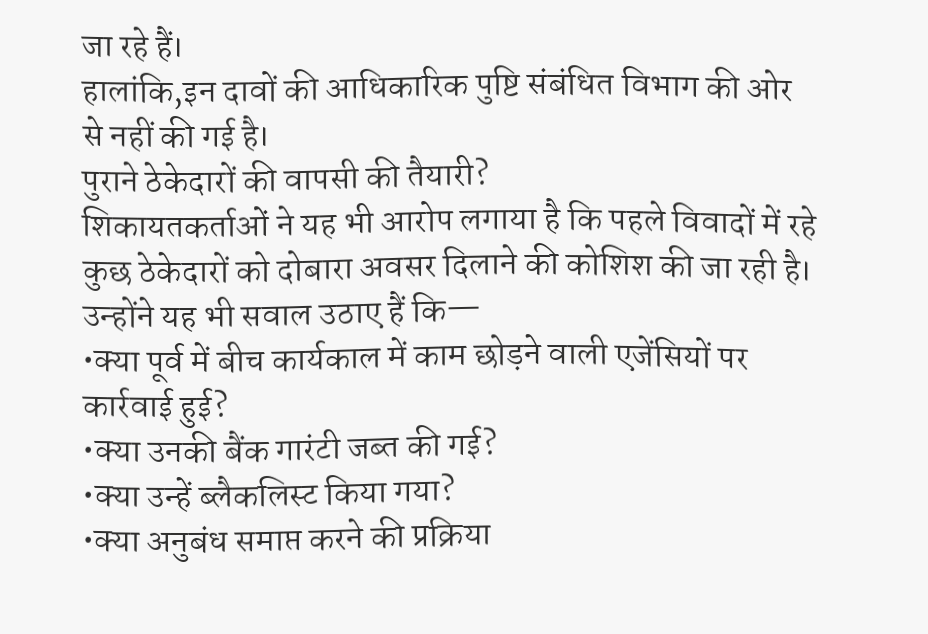जा रहे हैं।
हालांकि,इन दावों की आधिकारिक पुष्टि संबंधित विभाग की ओर से नहीं की गई है।
पुराने ठेकेदारों की वापसी की तैयारी?
शिकायतकर्ताओं ने यह भी आरोप लगाया है कि पहले विवादों में रहे कुछ ठेकेदारों को दोबारा अवसर दिलाने की कोशिश की जा रही है।
उन्होंने यह भी सवाल उठाए हैं कि—
•क्या पूर्व में बीच कार्यकाल में काम छोड़ने वाली एजेंसियों पर कार्रवाई हुई?
•क्या उनकी बैंक गारंटी जब्त की गई?
•क्या उन्हें ब्लैकलिस्ट किया गया?
•क्या अनुबंध समाप्त करने की प्रक्रिया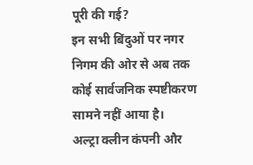पूरी की गई?
इन सभी बिंदुओं पर नगर निगम की ओर से अब तक कोई सार्वजनिक स्पष्टीकरण सामने नहीं आया है।
अल्ट्रा क्लीन कंपनी और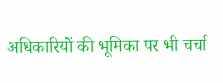अधिकारियों की भूमिका पर भी चर्चा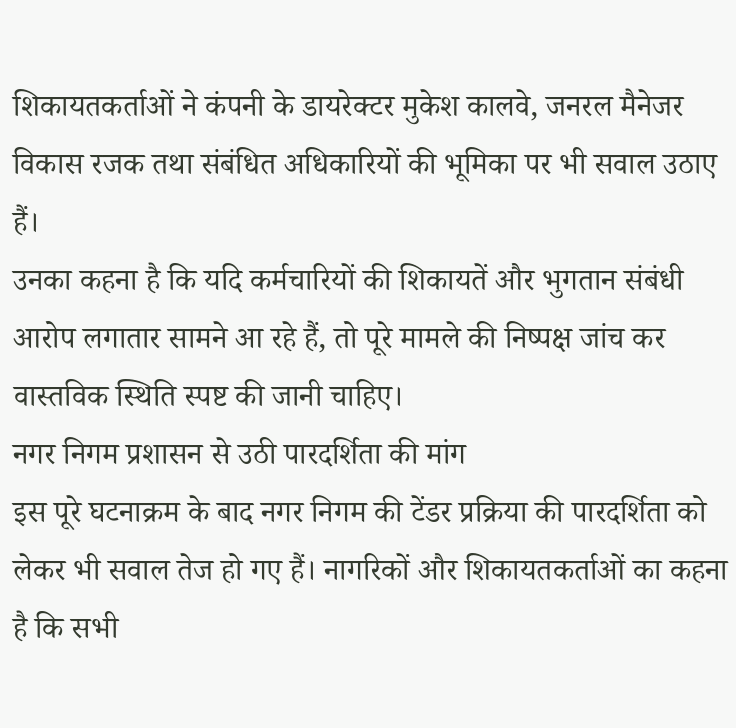शिकायतकर्ताओं ने कंपनी के डायरेक्टर मुकेश कालवे, जनरल मैनेजर विकास रजक तथा संबंधित अधिकारियों की भूमिका पर भी सवाल उठाए हैं।
उनका कहना है कि यदि कर्मचारियों की शिकायतें और भुगतान संबंधी आरोप लगातार सामने आ रहे हैं, तो पूरे मामले की निष्पक्ष जांच कर वास्तविक स्थिति स्पष्ट की जानी चाहिए।
नगर निगम प्रशासन से उठी पारदर्शिता की मांग
इस पूरे घटनाक्रम के बाद नगर निगम की टेंडर प्रक्रिया की पारदर्शिता को लेकर भी सवाल तेज हो गए हैं। नागरिकों और शिकायतकर्ताओं का कहना है कि सभी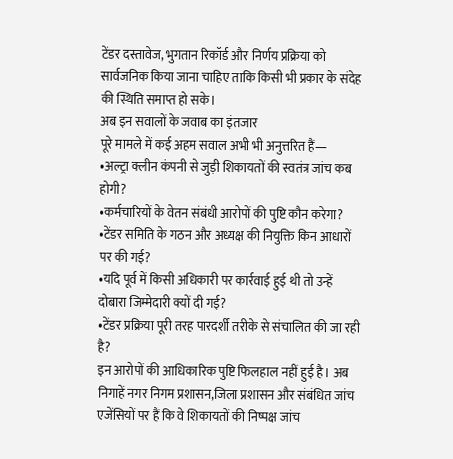टेंडर दस्तावेज, भुगतान रिकॉर्ड और निर्णय प्रक्रिया को सार्वजनिक किया जाना चाहिए ताकि किसी भी प्रकार के संदेह की स्थिति समाप्त हो सके।
अब इन सवालों के जवाब का इंतजार
पूरे मामले में कई अहम सवाल अभी भी अनुत्तरित हैं—
•अल्ट्रा क्लीन कंपनी से जुड़ी शिकायतों की स्वतंत्र जांच कब होगी?
•कर्मचारियों के वेतन संबंधी आरोपों की पुष्टि कौन करेगा?
•टेंडर समिति के गठन और अध्यक्ष की नियुक्ति किन आधारों पर की गई?
•यदि पूर्व में किसी अधिकारी पर कार्रवाई हुई थी तो उन्हें दोबारा जिम्मेदारी क्यों दी गई?
•टेंडर प्रक्रिया पूरी तरह पारदर्शी तरीके से संचालित की जा रही है?
इन आरोपों की आधिकारिक पुष्टि फिलहाल नहीं हुई है। अब निगाहें नगर निगम प्रशासन,जिला प्रशासन और संबंधित जांच एजेंसियों पर हैं कि वे शिकायतों की निष्पक्ष जांच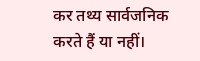कर तथ्य सार्वजनिक करते हैं या नहीं।